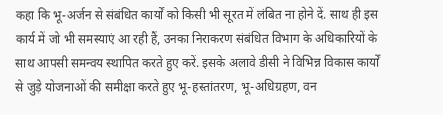कहा कि भू-अर्जन से संबंधित कार्यों को किसी भी सूरत में लंबित ना होने दें. साथ ही इस कार्य में जो भी समस्याएं आ रही हैं, उनका निराकरण संबंधित विभाग के अधिकारियों के साथ आपसी समन्वय स्थापित करते हुए करें. इसके अलावे डीसी ने विभिन्न विकास कार्यों से जुड़े योजनाओं की समीक्षा करते हुए भू-हस्तांतरण, भू-अधिग्रहण, वन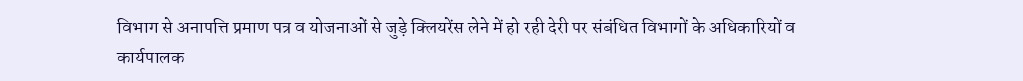विभाग से अनापत्ति प्रमाण पत्र व योजनाओं से जुड़े क्लियरेंस लेने में हो रही देरी पर संबंधित विभागों के अधिकारियों व कार्यपालक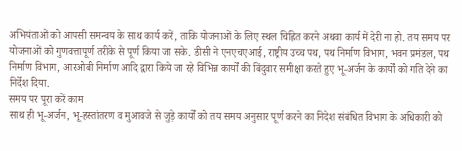अभियंताओं को आपसी समन्वय के साथ कार्य करें, ताकि योजनाओं के लिए स्थल चिह्नित करने अथवा कार्य में देरी ना हो. तय समय पर योजनाओं को गुणवत्तापूर्ण तरीके से पूर्ण किया जा सके. डीसी ने एनएचएआई, राष्ट्रीय उच्च पथ, पथ निर्माण विभाग, भवन प्रमंडल, पथ निर्माण विभाग, आरओबी निर्माण आदि द्वारा किये जा रहे विभिन्न कार्यों की बिंदुवार समीक्षा करते हुए भू-अर्जन के कार्यों को गति देने का निर्देश दिया.
समय पर पूरा करें काम
साथ ही भू-अर्जन, भू-हस्तांतरण व मुआवजे से जुड़े कार्यों को तय समय अनुसार पूर्ण करने का निदेश संबंधित विभाग के अधिकारी को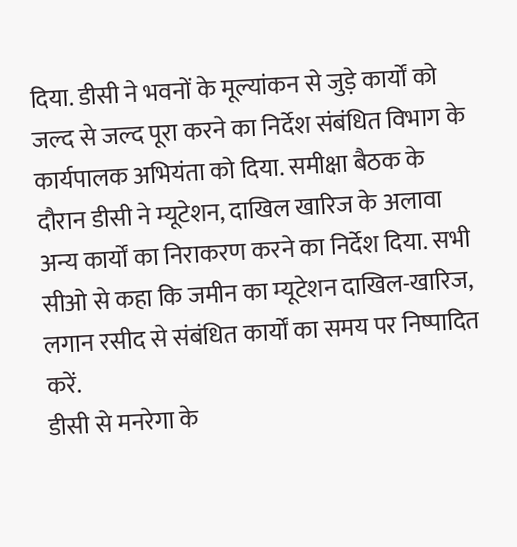दिया. डीसी ने भवनों के मूल्यांकन से जुड़े कार्यों को जल्द से जल्द पूरा करने का निर्देश संबंधित विभाग के कार्यपालक अभियंता को दिया. समीक्षा बैठक के दौरान डीसी ने म्यूटेशन, दाखिल खारिज के अलावा अन्य कार्यों का निराकरण करने का निर्देश दिया. सभी सीओ से कहा कि जमीन का म्यूटेशन दाखिल-खारिज, लगान रसीद से संबंधित कार्यों का समय पर निष्पादित करें.
डीसी से मनरेगा के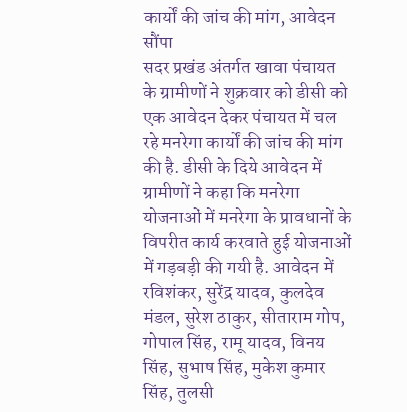कार्यों की जांच की मांग, आवेदन सौंपा
सदर प्रखंड अंतर्गत खावा पंचायत के ग्रामीणों ने शुक्रवार को डीसी को एक आवेदन देकर पंचायत में चल रहे मनरेगा कार्यों की जांच की मांग की है. डीसी के दिये आवेदन में ग्रामीणों ने कहा कि मनरेगा योजनाओं में मनरेगा के प्रावधानों के विपरीत कार्य करवाते हुई योजनाओं में गड़बड़ी की गयी है. आवेदन में रविशंकर, सुरेंद्र यादव, कुलदेव मंडल, सुरेश ठाकुर, सीताराम गोप, गोपाल सिंह, रामू यादव, विनय सिंह, सुभाष सिंह, मुकेश कुमार सिंह, तुलसी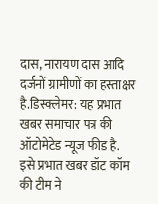दास, नारायण दास आदि दर्जनों ग्रामीणों का हस्ताक्षर है.डिस्क्लेमर: यह प्रभात खबर समाचार पत्र की ऑटोमेटेड न्यूज फीड है. इसे प्रभात खबर डॉट कॉम की टीम ने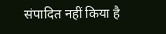संपादित नहीं किया है